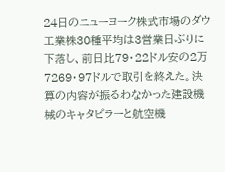24日のニューヨーク株式市場のダウ工業株30種平均は3営業日ぶりに下落し、前日比79・22ドル安の2万7269・97ドルで取引を終えた。決算の内容が振るわなかった建設機械のキャタピラーと航空機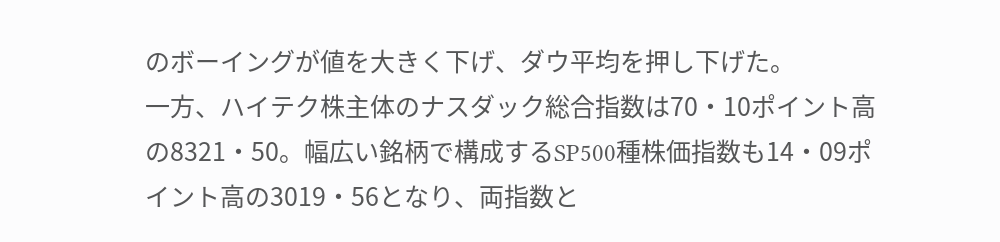のボーイングが値を大きく下げ、ダウ平均を押し下げた。
一方、ハイテク株主体のナスダック総合指数は70・10ポイント高の8321・50。幅広い銘柄で構成するSP500種株価指数も14・09ポイント高の3019・56となり、両指数と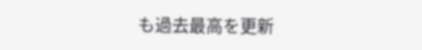も過去最高を更新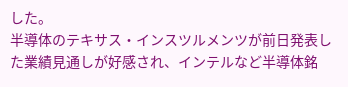した。
半導体のテキサス・インスツルメンツが前日発表した業績見通しが好感され、インテルなど半導体銘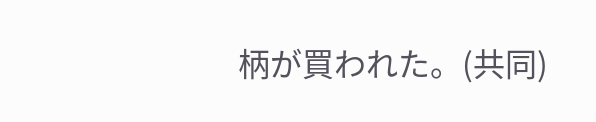柄が買われた。(共同)